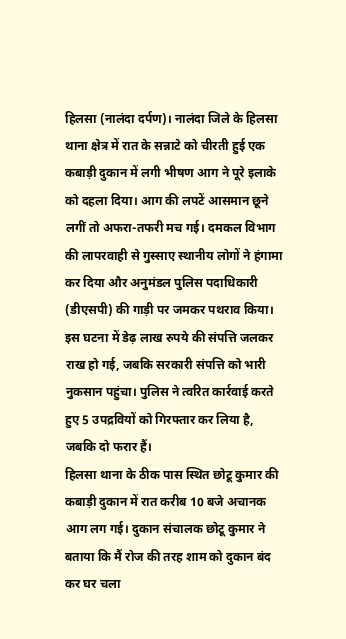हिलसा (नालंदा दर्पण)। नालंदा जिले के हिलसा थाना क्षेत्र में रात के सन्नाटे को चीरती हुई एक कबाड़ी दुकान में लगी भीषण आग ने पूरे इलाके को दहला दिया। आग की लपटें आसमान छूने लगीं तो अफरा-तफरी मच गई। दमकल विभाग की लापरवाही से गुस्साए स्थानीय लोगों ने हंगामा कर दिया और अनुमंडल पुलिस पदाधिकारी (डीएसपी) की गाड़ी पर जमकर पथराव किया। इस घटना में डेढ़ लाख रुपये की संपत्ति जलकर राख हो गई, जबकि सरकारी संपत्ति को भारी नुकसान पहुंचा। पुलिस ने त्वरित कार्रवाई करते हुए 5 उपद्रवियों को गिरफ्तार कर लिया है, जबकि दो फरार हैं।
हिलसा थाना के ठीक पास स्थित छोटू कुमार की कबाड़ी दुकान में रात करीब 10 बजे अचानक आग लग गई। दुकान संचालक छोटू कुमार ने बताया कि मैं रोज की तरह शाम को दुकान बंद कर घर चला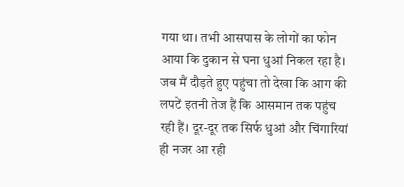गया था। तभी आसपास के लोगों का फोन आया कि दुकान से घना धुआं निकल रहा है। जब मैं दौड़ते हुए पहुंचा तो देखा कि आग की लपटें इतनी तेज हैं कि आसमान तक पहुंच रही हैं। दूर-दूर तक सिर्फ धुआं और चिंगारियां ही नजर आ रही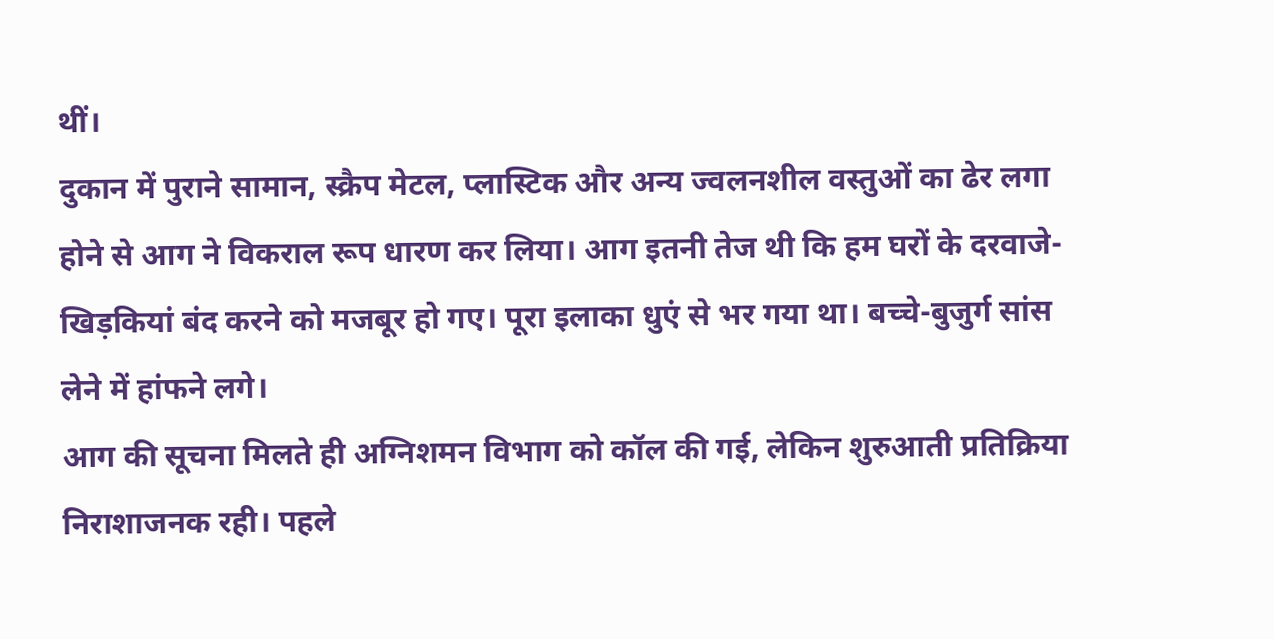थीं।
दुकान में पुराने सामान, स्क्रैप मेटल, प्लास्टिक और अन्य ज्वलनशील वस्तुओं का ढेर लगा होने से आग ने विकराल रूप धारण कर लिया। आग इतनी तेज थी कि हम घरों के दरवाजे-खिड़कियां बंद करने को मजबूर हो गए। पूरा इलाका धुएं से भर गया था। बच्चे-बुजुर्ग सांस लेने में हांफने लगे।
आग की सूचना मिलते ही अग्निशमन विभाग को कॉल की गई, लेकिन शुरुआती प्रतिक्रिया निराशाजनक रही। पहले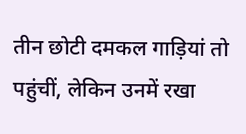तीन छोटी दमकल गाड़ियां तो पहुंचीं, लेकिन उनमें रखा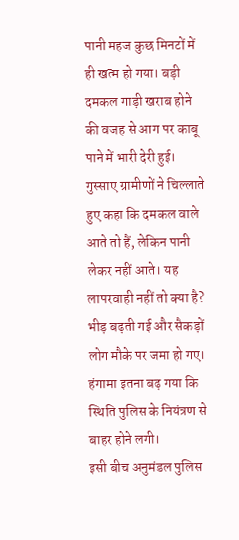पानी महज कुछ मिनटों में ही खत्म हो गया। बड़ी दमकल गाड़ी खराब होने की वजह से आग पर काबू पाने में भारी देरी हुई।
गुस्साए ग्रामीणों ने चिल्लाते हुए कहा कि दमकल वाले आते तो हैं, लेकिन पानी लेकर नहीं आते। यह लापरवाही नहीं तो क्या है? भीड़ बढ़ती गई और सैकड़ों लोग मौके पर जमा हो गए। हंगामा इतना बढ़ गया कि स्थिति पुलिस के नियंत्रण से बाहर होने लगी।
इसी बीच अनुमंडल पुलिस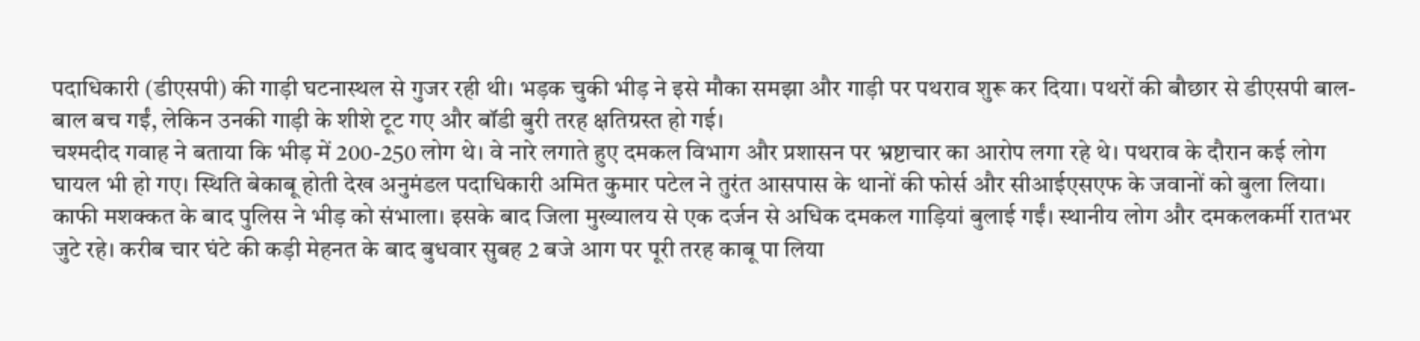पदाधिकारी (डीएसपी) की गाड़ी घटनास्थल से गुजर रही थी। भड़क चुकी भीड़ ने इसे मौका समझा और गाड़ी पर पथराव शुरू कर दिया। पथरों की बौछार से डीएसपी बाल-बाल बच गईं, लेकिन उनकी गाड़ी के शीशे टूट गए और बॉडी बुरी तरह क्षतिग्रस्त हो गई।
चश्मदीद गवाह ने बताया कि भीड़ में 200-250 लोग थे। वे नारे लगाते हुए दमकल विभाग और प्रशासन पर भ्रष्टाचार का आरोप लगा रहे थे। पथराव के दौरान कई लोग घायल भी हो गए। स्थिति बेकाबू होती देख अनुमंडल पदाधिकारी अमित कुमार पटेल ने तुरंत आसपास के थानों की फोर्स और सीआईएसएफ के जवानों को बुला लिया।
काफी मशक्कत के बाद पुलिस ने भीड़ को संभाला। इसके बाद जिला मुख्यालय से एक दर्जन से अधिक दमकल गाड़ियां बुलाई गईं। स्थानीय लोग और दमकलकर्मी रातभर जुटे रहे। करीब चार घंटे की कड़ी मेहनत के बाद बुधवार सुबह 2 बजे आग पर पूरी तरह काबू पा लिया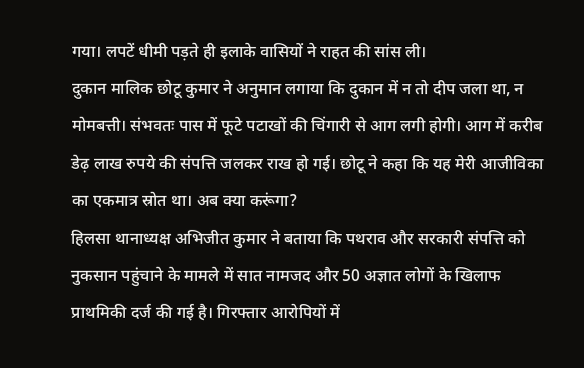गया। लपटें धीमी पड़ते ही इलाके वासियों ने राहत की सांस ली।
दुकान मालिक छोटू कुमार ने अनुमान लगाया कि दुकान में न तो दीप जला था, न मोमबत्ती। संभवतः पास में फूटे पटाखों की चिंगारी से आग लगी होगी। आग में करीब डेढ़ लाख रुपये की संपत्ति जलकर राख हो गई। छोटू ने कहा कि यह मेरी आजीविका का एकमात्र स्रोत था। अब क्या करूंगा?
हिलसा थानाध्यक्ष अभिजीत कुमार ने बताया कि पथराव और सरकारी संपत्ति को नुकसान पहुंचाने के मामले में सात नामजद और 50 अज्ञात लोगों के खिलाफ प्राथमिकी दर्ज की गई है। गिरफ्तार आरोपियों में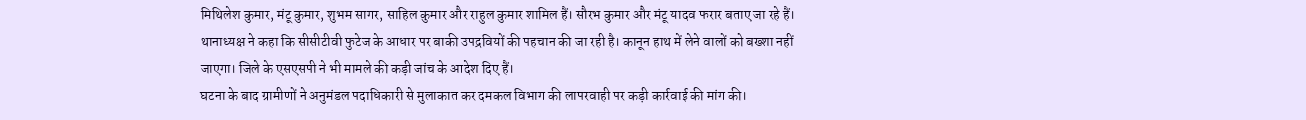मिथिलेश कुमार, मंटू कुमार, शुभम सागर, साहिल कुमार और राहुल कुमार शामिल हैं। सौरभ कुमार और मंटू यादव फरार बताए जा रहे हैं।
थानाध्यक्ष ने कहा कि सीसीटीवी फुटेज के आधार पर बाकी उपद्रवियों की पहचान की जा रही है। कानून हाथ में लेने वालों को बख्शा नहीं जाएगा। जिले के एसएसपी ने भी मामले की कड़ी जांच के आदेश दिए हैं।
घटना के बाद ग्रामीणों ने अनुमंडल पदाधिकारी से मुलाकात कर दमकल विभाग की लापरवाही पर कड़ी कार्रवाई की मांग की।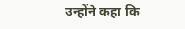उन्होंने कहा कि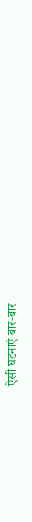ऐसी घटनाएं बार-बार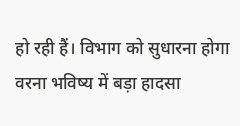हो रही हैं। विभाग को सुधारना होगा वरना भविष्य में बड़ा हादसा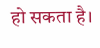हो सकता है।